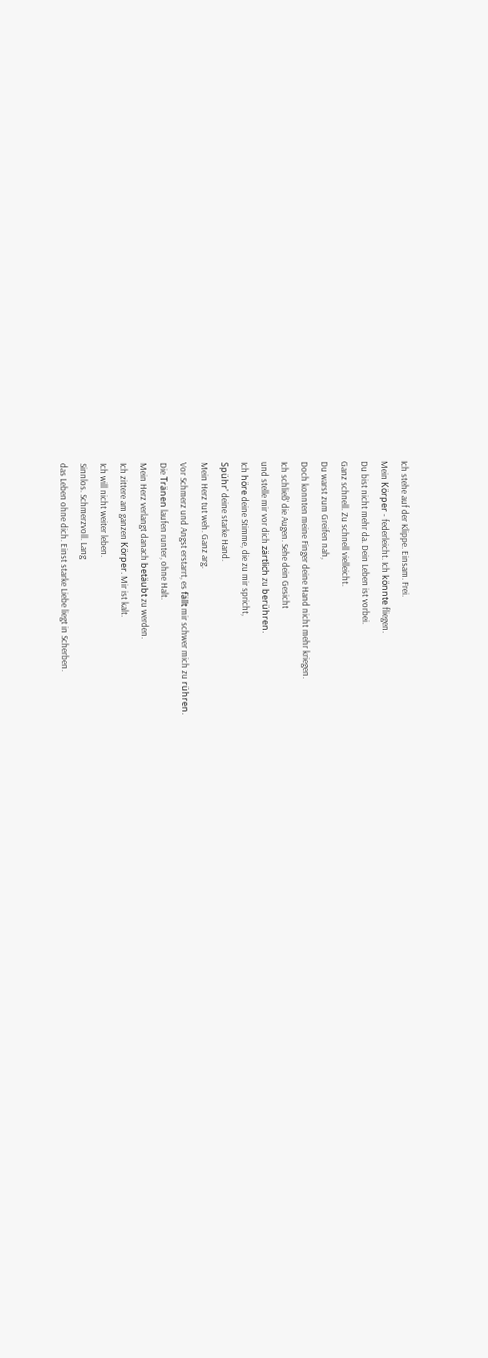Ich stehe auf der Klippe. Einsam. Frei.
Mein Körper - federleicht. Ich könnte fliegen.
Du bist nicht mehr da. Dein Leben ist vorbei.
Ganz schnell. Zu schnell vielleicht.
Du warst zum Greifen nah,
Doch konnten meine Finger deine Hand nicht mehr kriegen.
Ich schließ' die Augen. Sehe dein Gesicht
und stelle mir vor dich zärtlich zu berühren.
Ich höre deine Stimme, die zu mir spricht,
Spühr' deine starke Hand.
Mein Herz tut weh. Ganz arg.
Vor Schmerz und Angst erstarrt, es fällt mir schwer mich zu rühren.
Die Tränen laufen runter, ohne Halt.
Mein Herz verlangt danach betäubt zu werden.
Ich zittere am ganzen Körper. Mir ist kalt.
Ich will nicht weiter leben.
Sinnlos. Schmerzvoll. Lang
das Leben ohne dich. Einst starke Liebe liegt in Scherben.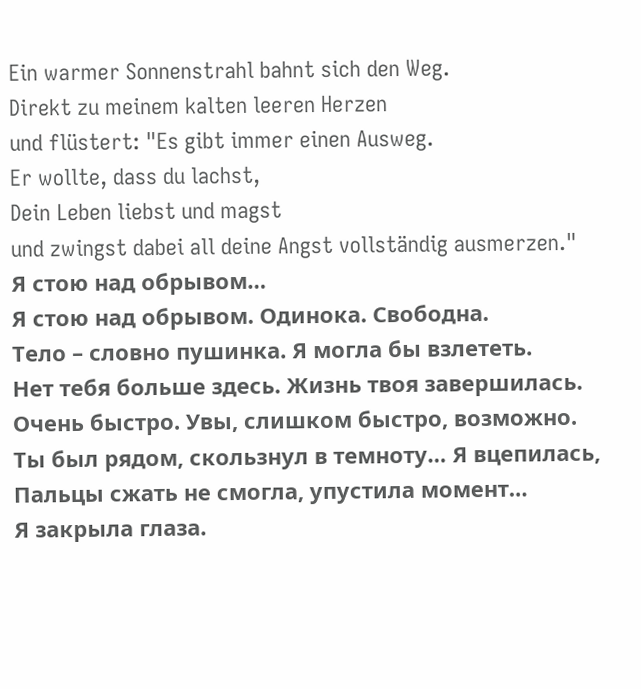Ein warmer Sonnenstrahl bahnt sich den Weg.
Direkt zu meinem kalten leeren Herzen
und flüstert: "Es gibt immer einen Ausweg.
Er wollte, dass du lachst,
Dein Leben liebst und magst
und zwingst dabei all deine Angst vollständig ausmerzen."
Я стою над обрывом…
Я стою над обрывом. Одинока. Свободна.
Тело – словно пушинка. Я могла бы взлететь.
Нет тебя больше здесь. Жизнь твоя завершилась.
Очень быстро. Увы, слишком быстро, возможно.
Ты был рядом, скользнул в темноту… Я вцепилась,
Пальцы сжать не смогла, упустила момент…
Я закрыла глаза.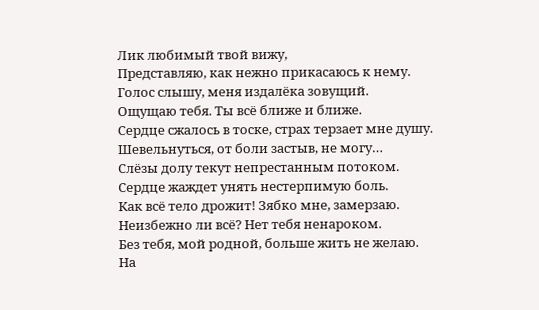Лик любимый твой вижу,
Представляю, как нежно прикасаюсь к нему.
Голос слышу, меня издалёка зовущий.
Ощущаю тебя. Ты всё ближе и ближе.
Сердце сжалось в тоске, страх терзает мне душу.
Шевельнуться, от боли застыв, не могу…
Слёзы долу текут непрестанным потоком.
Сердце жаждет унять нестерпимую боль.
Как всё тело дрожит! Зябко мне, замерзаю.
Неизбежно ли всё? Нет тебя ненароком.
Без тебя, мой родной, больше жить не желаю.
На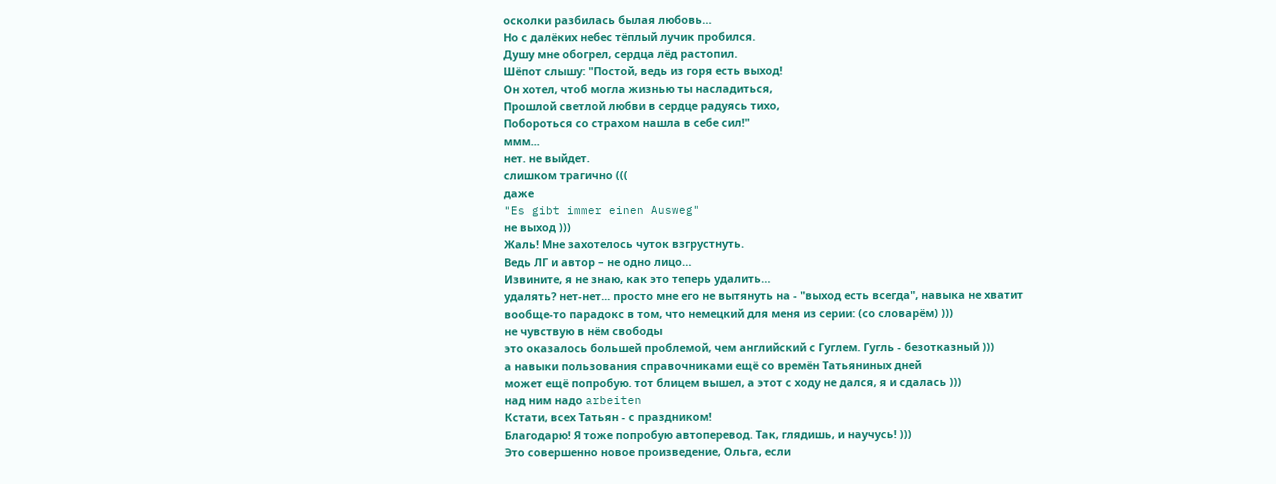осколки разбилась былая любовь…
Но с далёких небес тёплый лучик пробился.
Душу мне обогрел, сердца лёд растопил.
Шёпот слышу: "Постой, ведь из горя есть выход!
Он хотел, чтоб могла жизнью ты насладиться,
Прошлой светлой любви в сердце радуясь тихо,
Побороться со страхом нашла в себе сил!"
ммм...
нет. не выйдет.
слишком трагично (((
даже
"Es gibt immer einen Ausweg"
не выход )))
Жаль! Мне захотелось чуток взгрустнуть.
Ведь ЛГ и автор – не одно лицо…
Извините, я не знаю, как это теперь удалить…
удалять? нет-нет... просто мне его не вытянуть на - "выход есть всегда", навыка не хватит
вообще-то парадокс в том, что немецкий для меня из серии: (со словарём) )))
не чувствую в нём свободы
это оказалось большей проблемой, чем английский с Гуглем. Гугль - безотказный )))
а навыки пользования справочниками ещё со времён Татьяниных дней
может ещё попробую. тот блицем вышел, а этот с ходу не дался, я и сдалась )))
над ним надо arbeiten
Кстати, всех Татьян - с праздником!
Благодарю! Я тоже попробую автоперевод. Так, глядишь, и научусь! )))
Это совершенно новое произведение, Ольга, если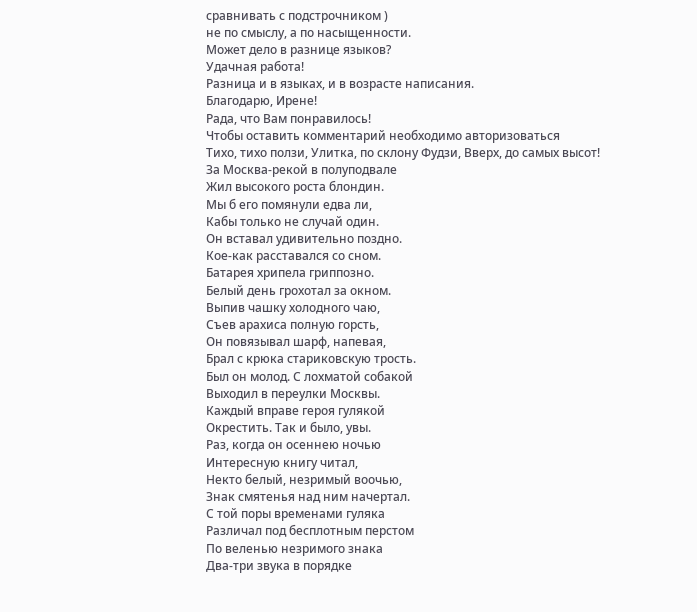сравнивать с подстрочником )
не по смыслу, а по насыщенности.
Может дело в разнице языков?
Удачная работа!
Разница и в языках, и в возрасте написания.
Благодарю, Ирене!
Рада, что Вам понравилось!
Чтобы оставить комментарий необходимо авторизоваться
Тихо, тихо ползи, Улитка, по склону Фудзи, Вверх, до самых высот!
За Москва-рекой в полуподвале
Жил высокого роста блондин.
Мы б его помянули едва ли,
Кабы только не случай один.
Он вставал удивительно поздно.
Кое-как расставался со сном.
Батарея хрипела гриппозно.
Белый день грохотал за окном.
Выпив чашку холодного чаю,
Съев арахиса полную горсть,
Он повязывал шарф, напевая,
Брал с крюка стариковскую трость.
Был он молод. С лохматой собакой
Выходил в переулки Москвы.
Каждый вправе героя гулякой
Окрестить. Так и было, увы.
Раз, когда он осеннею ночью
Интересную книгу читал,
Некто белый, незримый воочью,
Знак смятенья над ним начертал.
С той поры временами гуляка
Различал под бесплотным перстом
По веленью незримого знака
Два-три звука в порядке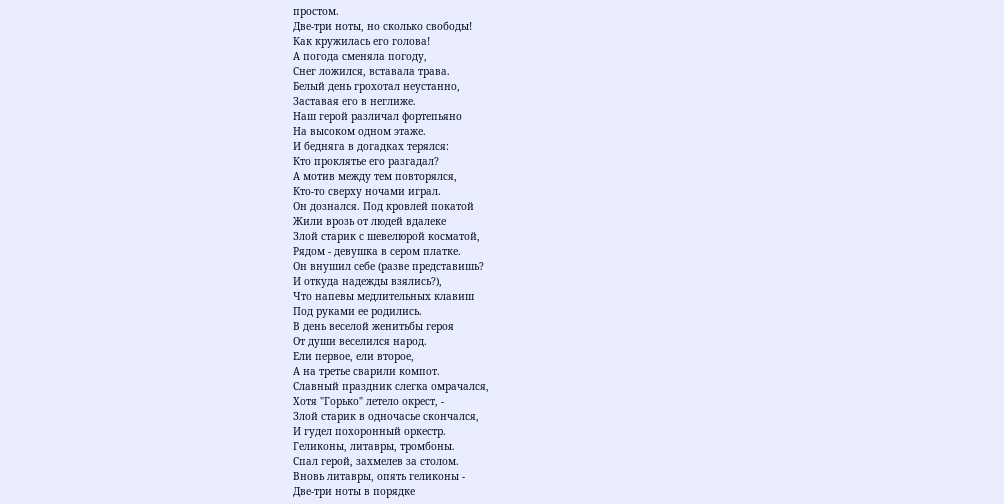простом.
Две-три ноты, но сколько свободы!
Как кружилась его голова!
А погода сменяла погоду,
Снег ложился, вставала трава.
Белый день грохотал неустанно,
Заставая его в неглиже.
Наш герой различал фортепьяно
На высоком одном этаже.
И бедняга в догадках терялся:
Кто проклятье его разгадал?
А мотив между тем повторялся,
Кто-то сверху ночами играл.
Он дознался. Под кровлей покатой
Жили врозь от людей вдалеке
Злой старик с шевелюрой косматой,
Рядом - девушка в сером платке.
Он внушил себе (разве представишь?
И откуда надежды взялись?),
Что напевы медлительных клавиш
Под руками ее родились.
В день веселой женитьбы героя
От души веселился народ.
Ели первое, ели второе,
А на третье сварили компот.
Славный праздник слегка омрачался,
Хотя "Горько" летело окрест, -
Злой старик в одночасье скончался,
И гудел похоронный оркестр.
Геликоны, литавры, тромбоны.
Спал герой, захмелев за столом.
Вновь литавры, опять геликоны -
Две-три ноты в порядке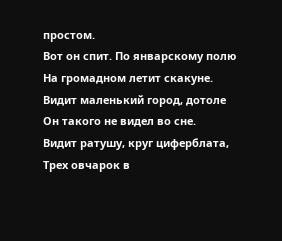простом.
Вот он спит. По январскому полю
На громадном летит скакуне.
Видит маленький город, дотоле
Он такого не видел во сне.
Видит ратушу, круг циферблата,
Трех овчарок в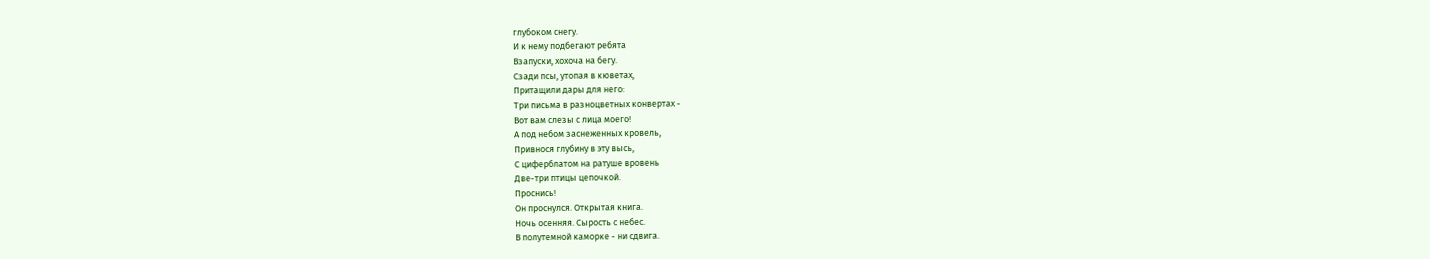глубоком снегу.
И к нему подбегают ребята
Взапуски, хохоча на бегу.
Сзади псы, утопая в кюветах,
Притащили дары для него:
Три письма в разноцветных конвертах -
Вот вам слезы с лица моего!
А под небом заснеженных кровель,
Привнося глубину в эту высь,
С циферблатом на ратуше вровень
Две-три птицы цепочкой.
Проснись!
Он проснулся. Открытая книга.
Ночь осенняя. Сырость с небес.
В полутемной каморке - ни сдвига.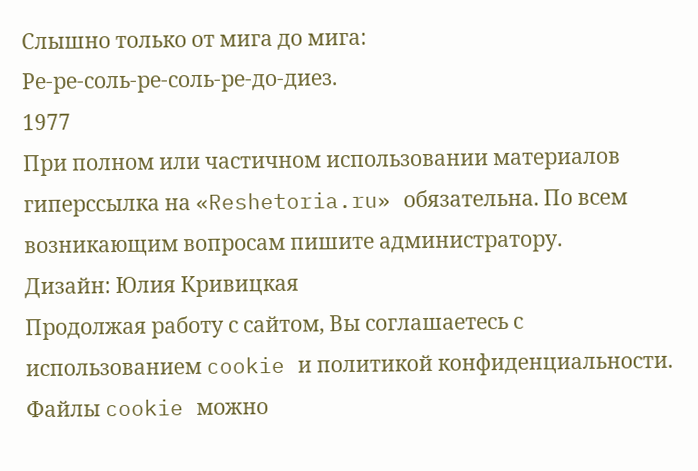Слышно только от мига до мига:
Ре-ре-соль-ре-соль-ре-до-диез.
1977
При полном или частичном использовании материалов гиперссылка на «Reshetoria.ru» обязательна. По всем возникающим вопросам пишите администратору.
Дизайн: Юлия Кривицкая
Продолжая работу с сайтом, Вы соглашаетесь с использованием cookie и политикой конфиденциальности. Файлы cookie можно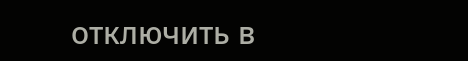отключить в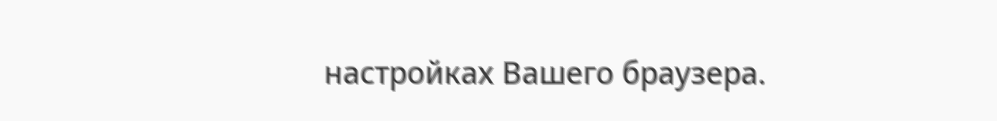настройках Вашего браузера.